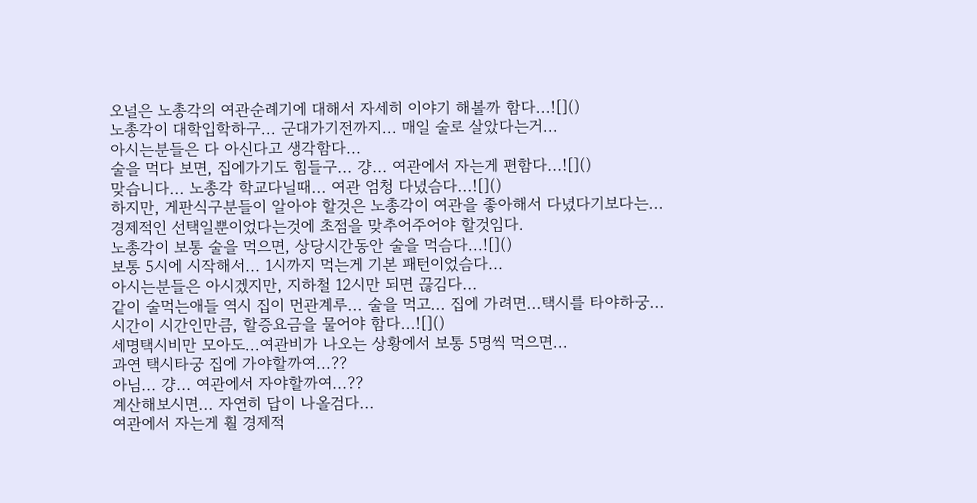오널은 노총각의 여관순례기에 대해서 자세히 이야기 해볼까 함다...![]()
노총각이 대학입학하구... 군대가기전까지... 매일 술로 살았다는거...
아시는분들은 다 아신다고 생각함다...
술을 먹다 보면, 집에가기도 힘들구... 걍... 여관에서 자는게 편함다...![]()
맞습니다... 노총각 학교다닐때... 여관 엄청 다녔슴다...![]()
하지만, 게판식구분들이 알아야 할것은 노총각이 여관을 좋아해서 다녔다기보다는...
경제적인 선택일뿐이었다는것에 초점을 맞추어주어야 할것임다.
노총각이 보통 술을 먹으면, 상당시간동안 술을 먹슴다...![]()
보통 5시에 시작해서... 1시까지 먹는게 기본 패턴이었슴다...
아시는분들은 아시겠지만, 지하철 12시만 되면 끊김다...
같이 술먹는애들 역시 집이 먼관계루... 술을 먹고... 집에 가려면...택시를 타야하궁...
시간이 시간인만큼, 할증요금을 물어야 함다...![]()
세명택시비만 모아도...여관비가 나오는 상황에서 보통 5명씩 먹으면...
과연 택시타궁 집에 가야할까여...??
아님... 걍... 여관에서 자야할까여...??
계산해보시면... 자연히 답이 나올검다...
여관에서 자는게 훨 경제적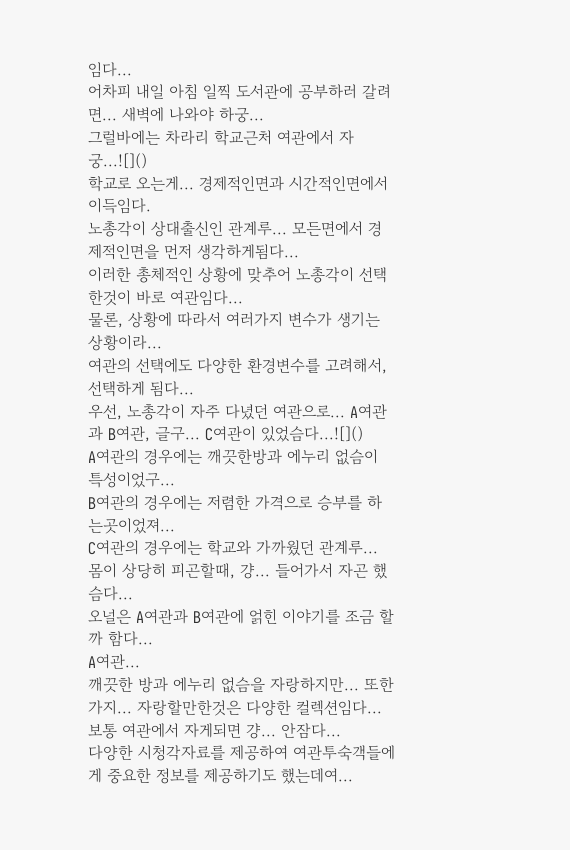임다...
어차피 내일 아침 일찍 도서관에 공부하러 갈려면... 새벽에 나와야 하궁...
그럴바에는 차라리 학교근처 여관에서 자궁...![]()
학교로 오는게... 경제적인면과 시간적인면에서 이득임다.
노총각이 상대출신인 관계루... 모든면에서 경제적인면을 먼저 생각하게됨다...
이러한 총체적인 상황에 맞추어 노총각이 선택한것이 바로 여관임다...
물론, 상황에 따라서 여러가지 변수가 생기는 상황이라...
여관의 선택에도 다양한 환경변수를 고려해서, 선택하게 됨다...
우선, 노총각이 자주 다녔던 여관으로... A여관과 B여관, 글구... C여관이 있었슴다...![]()
A여관의 경우에는 깨끗한방과 에누리 없슴이 특성이었구...
B여관의 경우에는 저렴한 가격으로 승부를 하는곳이었져...
C여관의 경우에는 학교와 가까웠던 관계루... 몸이 상당히 피곤할때, 걍... 들어가서 자곤 했슴다...
오널은 A여관과 B여관에 얽힌 이야기를 조금 할까 함다...
A여관...
깨끗한 방과 에누리 없슴을 자랑하지만... 또한가지... 자랑할만한것은 다양한 컬렉션임다...
보통 여관에서 자게되면 걍... 안잠다...
다양한 시청각자료를 제공하여 여관투숙객들에게 중요한 정보를 제공하기도 했는데여...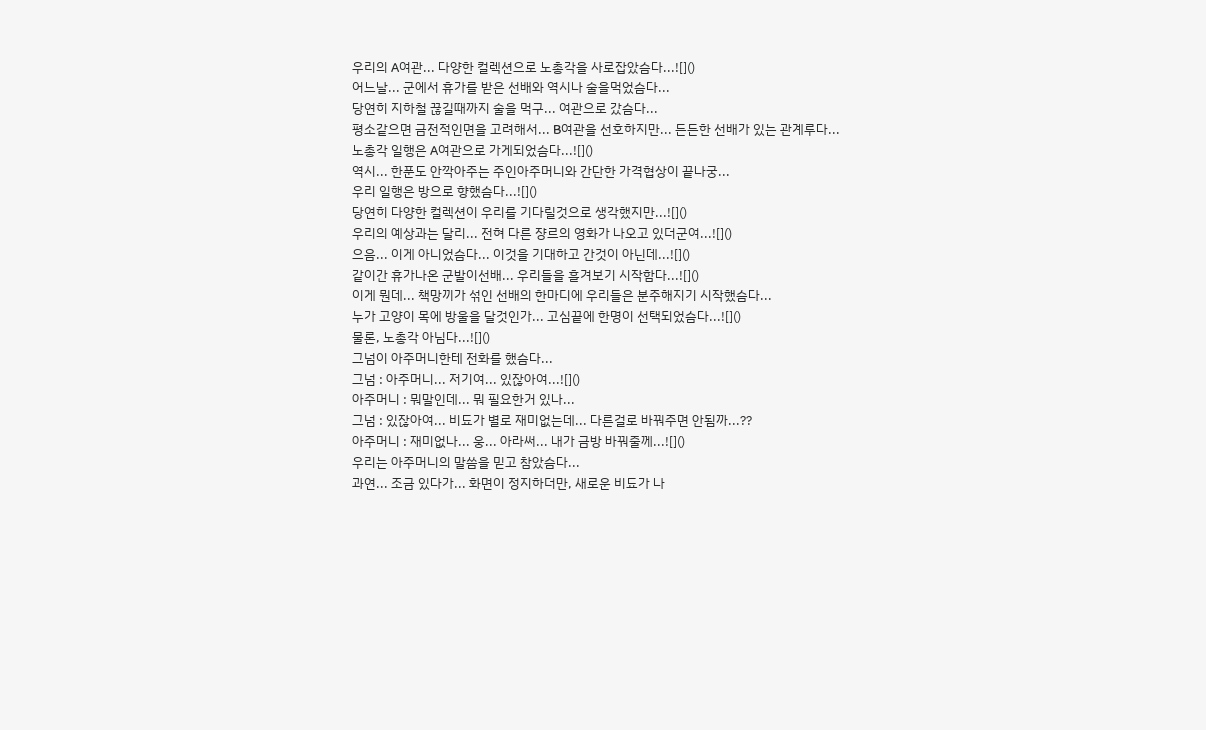우리의 A여관... 다양한 컬렉션으로 노총각을 사로잡았슴다...![]()
어느날... 군에서 휴가를 받은 선배와 역시나 술을먹었슴다...
당연히 지하철 끊길때까지 술을 먹구... 여관으로 갔슴다...
평소같으면 금전적인면을 고려해서... B여관을 선호하지만... 든든한 선배가 있는 관계루다...
노총각 일행은 A여관으로 가게되었슴다...![]()
역시... 한푼도 안깍아주는 주인아주머니와 간단한 가격협상이 끝나궁...
우리 일행은 방으로 향했슴다...![]()
당연히 다양한 컬렉션이 우리를 기다릴것으로 생각했지만...![]()
우리의 예상과는 달리... 전혀 다른 쟝르의 영화가 나오고 있더군여...![]()
으음... 이게 아니었슴다... 이것을 기대하고 간것이 아닌데...![]()
같이간 휴가나온 군발이선배... 우리들을 흘겨보기 시작함다...![]()
이게 뭔데... 책망끼가 섞인 선배의 한마디에 우리들은 분주해지기 시작했슴다...
누가 고양이 목에 방울을 달것인가... 고심끝에 한명이 선택되었슴다...![]()
물론, 노총각 아님다...![]()
그넘이 아주머니한테 전화를 했슴다...
그넘 : 아주머니... 저기여... 있잖아여...![]()
아주머니 : 뭐말인데... 뭐 필요한거 있나...
그넘 : 있잖아여... 비됴가 별로 재미없는데... 다른걸로 바꿔주면 안됨까...??
아주머니 : 재미없나... 웅... 아라써... 내가 금방 바꿔줄께...![]()
우리는 아주머니의 말씀을 믿고 참았슴다...
과연... 조금 있다가... 화면이 정지하더만, 새로운 비됴가 나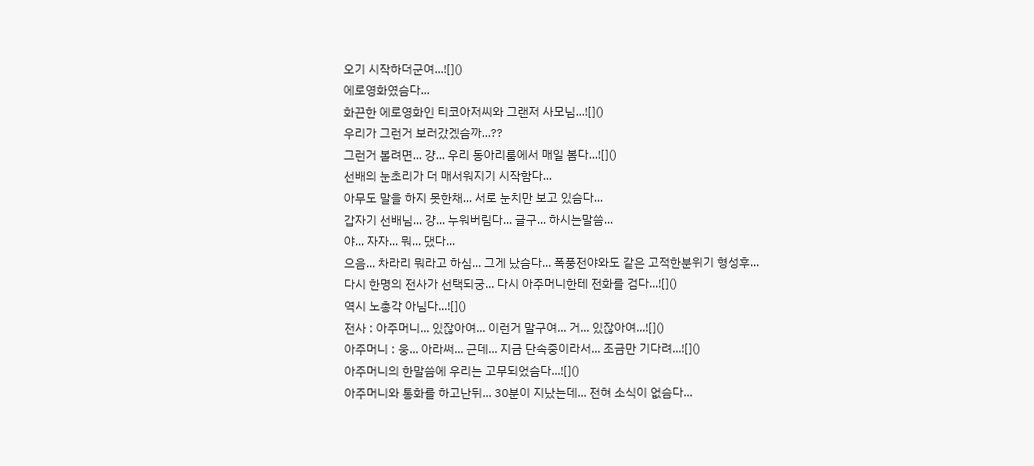오기 시작하더군여...![]()
에로영화였슴다...
화끈한 에로영화인 티코아저씨와 그랜저 사모님...![]()
우리가 그런거 보러갔겠슴까...??
그런거 볼려면... 걍... 우리 동아리룸에서 매일 봄다...![]()
선배의 눈초리가 더 매서워지기 시작함다...
아무도 말을 하지 못한채... 서로 눈치만 보고 있슴다...
갑자기 선배님... 걍... 누워버림다... 글구... 하시는말씀...
야... 자자... 뭐... 댔다...
으음... 차라리 뭐라고 하심... 그게 났슴다... 폭풍전야와도 같은 고적한분위기 형성후...
다시 한명의 전사가 선택되궁... 다시 아주머니한테 전화를 검다...![]()
역시 노총각 아님다...![]()
전사 : 아주머니... 있잖아여... 이런거 말구여... 거... 있잖아여...![]()
아주머니 : 웅... 아라써... 근데... 지금 단속중이라서... 조금만 기다려...![]()
아주머니의 한말씀에 우리는 고무되었슴다...![]()
아주머니와 통화를 하고난뒤... 30분이 지났는데... 전혀 소식이 없슴다...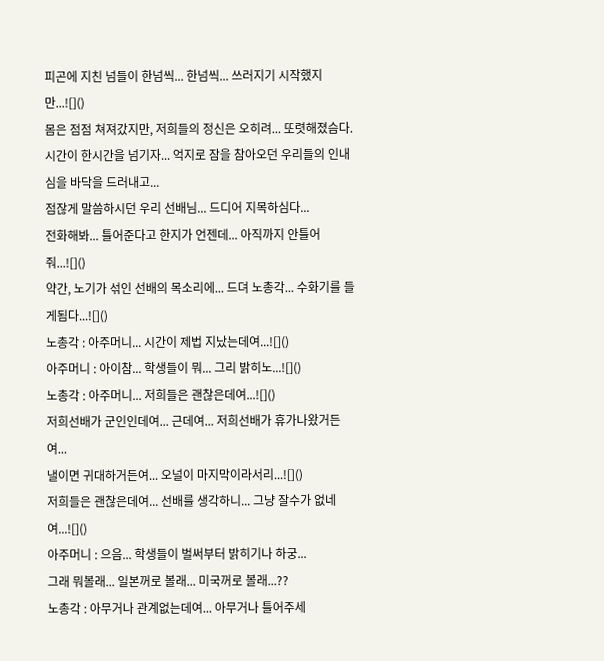피곤에 지친 넘들이 한넘씩... 한넘씩... 쓰러지기 시작했지만...![]()
몸은 점점 쳐져갔지만, 저희들의 정신은 오히려... 또렷해졌슴다.
시간이 한시간을 넘기자... 억지로 잠을 참아오던 우리들의 인내심을 바닥을 드러내고...
점잖게 말씀하시던 우리 선배님... 드디어 지목하심다...
전화해봐... 틀어준다고 한지가 언젠데... 아직까지 안틀어줘...![]()
약간, 노기가 섞인 선배의 목소리에... 드뎌 노총각... 수화기를 들게됨다...![]()
노총각 : 아주머니... 시간이 제법 지났는데여...![]()
아주머니 : 아이참... 학생들이 뭐... 그리 밝히노...![]()
노총각 : 아주머니... 저희들은 괜찮은데여...![]()
저희선배가 군인인데여... 근데여... 저희선배가 휴가나왔거든여...
낼이면 귀대하거든여... 오널이 마지막이라서리...![]()
저희들은 괜찮은데여... 선배를 생각하니... 그냥 잘수가 없네여...![]()
아주머니 : 으음... 학생들이 벌써부터 밝히기나 하궁...
그래 뭐볼래... 일본꺼로 볼래... 미국꺼로 볼래...??
노총각 : 아무거나 관계없는데여... 아무거나 틀어주세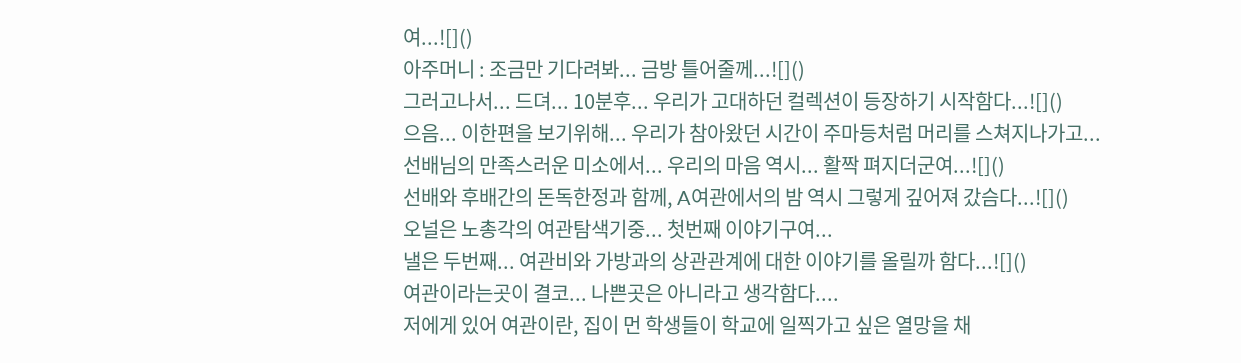여...![]()
아주머니 : 조금만 기다려봐... 금방 틀어줄께...![]()
그러고나서... 드뎌... 10분후... 우리가 고대하던 컬렉션이 등장하기 시작함다...![]()
으음... 이한편을 보기위해... 우리가 참아왔던 시간이 주마등처럼 머리를 스쳐지나가고...
선배님의 만족스러운 미소에서... 우리의 마음 역시... 활짝 펴지더군여...![]()
선배와 후배간의 돈독한정과 함께, A여관에서의 밤 역시 그렇게 깊어져 갔슴다...![]()
오널은 노총각의 여관탐색기중... 첫번째 이야기구여...
낼은 두번째... 여관비와 가방과의 상관관계에 대한 이야기를 올릴까 함다...![]()
여관이라는곳이 결코... 나쁜곳은 아니라고 생각함다....
저에게 있어 여관이란, 집이 먼 학생들이 학교에 일찍가고 싶은 열망을 채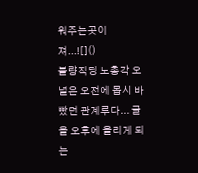워주는곳이져...![]()
불량직딩 노총각 오널은 오전에 몹시 바빴던 관계루다... 글을 오후에 올리게 되는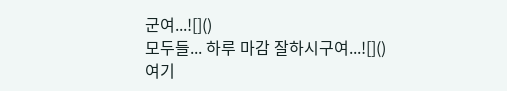군여...![]()
모두들... 하루 마감 잘하시구여...![]()
여기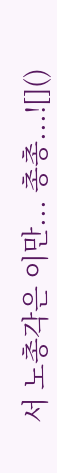서 노총각은 이만... 총총...![]()